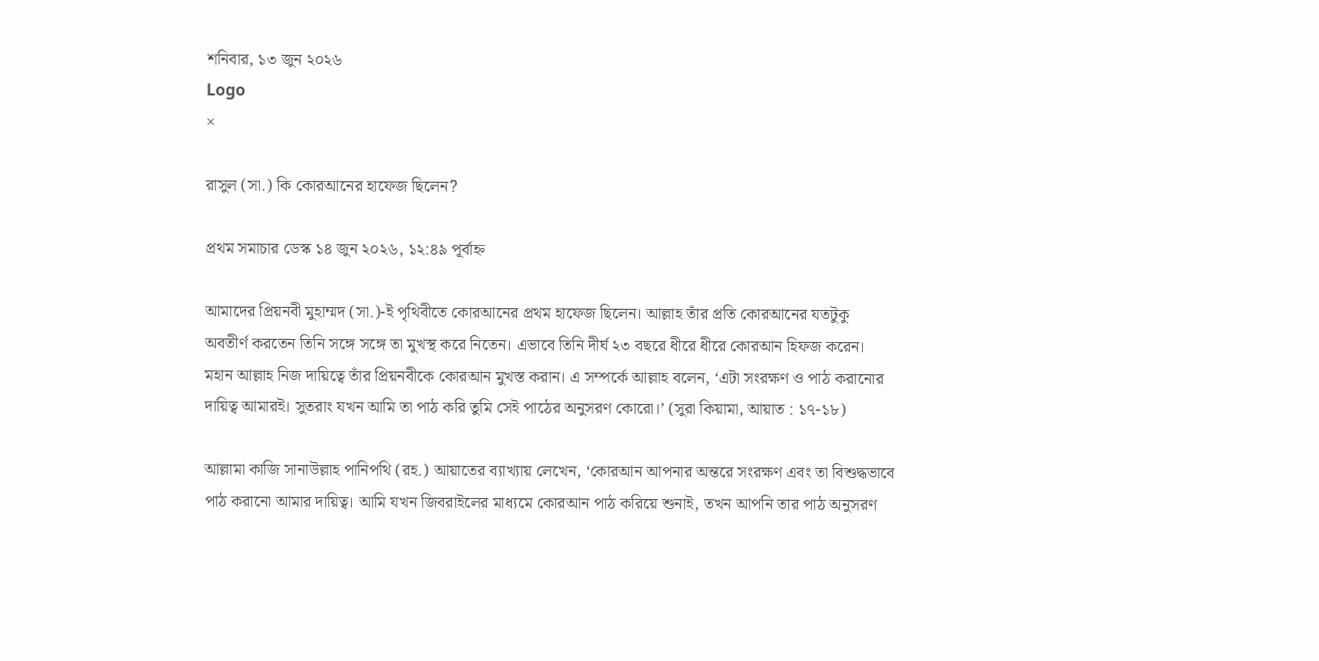শনিবার, ১৩ জুন ২০২৬
Logo
×

রাসুল (সা.) কি কোরআনের হাফেজ ছিলেন?

প্রথম সমাচার ডেস্ক ১৪ জুন ২০২৬, ১২:৪৯ পূর্বাহ্ন

আমাদের প্রিয়নবী মুহাম্মদ (সা.)-ই পৃথিবীতে কোরআনের প্রথম হাফেজ ছিলেন। আল্লাহ তাঁর প্রতি কোরআনের যতটুকু অবতীর্ণ করতেন তিনি সঙ্গে সঙ্গে তা মুখস্থ করে নিতেন। এভাবে তিনি দীর্ঘ ২৩ বছরে ধীরে ধীরে কোরআন হিফজ করেন। মহান আল্লাহ নিজ দায়িত্বে তাঁর প্রিয়নবীকে কোরআন মুখস্ত করান। এ সম্পর্কে আল্লাহ বলেন, ‘এটা সংরক্ষণ ও পাঠ করানোর দায়িত্ব আমারই। সুতরাং যখন আমি তা পাঠ করি তুমি সেই পাঠের অনুসরণ কোরো।’ (সুরা কিয়ামা, আয়াত : ১৭-১৮)

আল্লামা কাজি সানাউল্লাহ পানিপথি (রহ.) আয়াতের ব্যাখ্যায় লেখেন, ‘কোরআন আপনার অন্তরে সংরক্ষণ এবং তা বিশুদ্ধভাবে পাঠ করানো আমার দায়িত্ব। আমি যখন জিবরাইলের মাধ্যমে কোরআন পাঠ করিয়ে শুনাই, তখন আপনি তার পাঠ অনুসরণ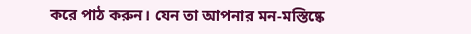করে পাঠ করুন। যেন তা আপনার মন-মস্তিষ্কে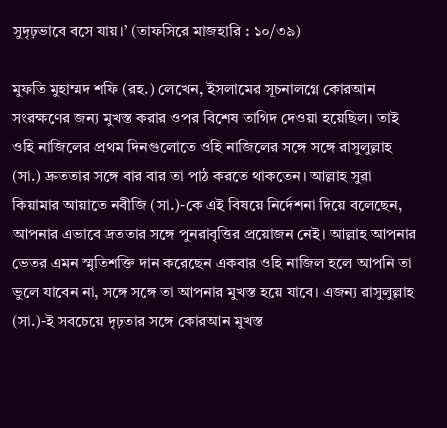সুদৃঢ়ভাবে বসে যায়।’ (তাফসিরে মাজহারি : ১০/৩৯)

মুফতি মুহাম্মদ শফি (রহ.) লেখেন, ইসলামের সূচনালগ্নে কোরআন সংরক্ষণের জন্য মুখস্ত করার ওপর বিশেষ তাগিদ দেওয়া হয়েছিল। তাই ওহি নাজিলের প্রথম দিনগুলোতে ওহি নাজিলের সঙ্গে সঙ্গে রাসুলুল্লাহ (সা.) দ্রুততার সঙ্গে বার বার তা পাঠ করতে থাকতেন। আল্লাহ সুরা কিয়ামার আয়াতে নবীজি (সা.)-কে এই বিষয়ে নির্দেশনা দিয়ে বলেছেন, আপনার এভাবে দ্রততার সঙ্গে পুনরাবৃত্তির প্রয়োজন নেই। আল্লাহ আপনার ভেতর এমন স্মৃতিশক্তি দান করেছেন একবার ওহি নাজিল হলে আপনি তা ভুলে যাবেন না, সঙ্গে সঙ্গে তা আপনার মুখস্ত হয়ে যাবে। এজন্য রাসুলুল্লাহ (সা.)-ই সবচেয়ে দৃঢ়তার সঙ্গে কোরআন মুখস্ত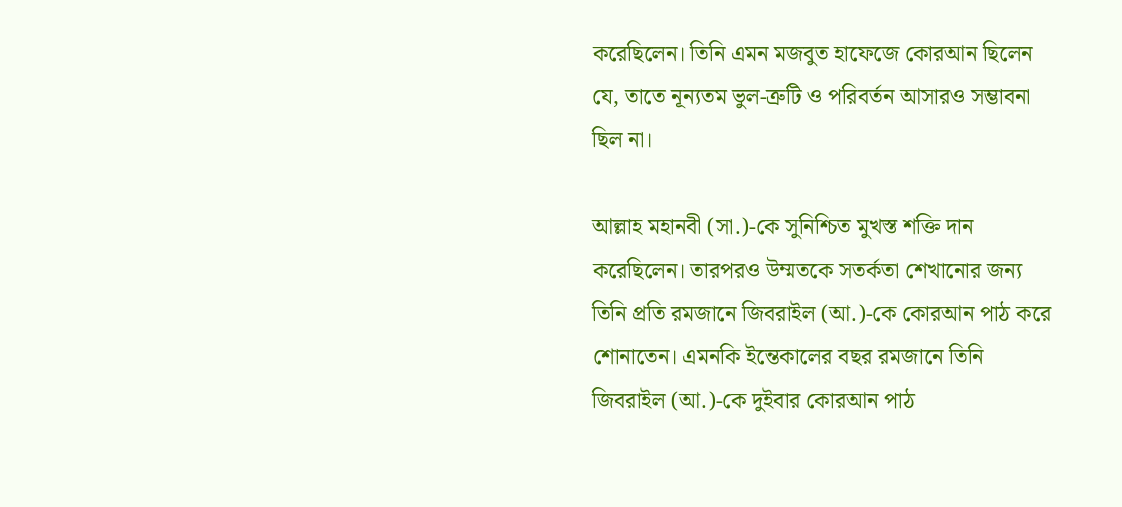করেছিলেন। তিনি এমন মজবুত হাফেজে কোরআন ছিলেন যে, তাতে নূন্যতম ভুল-ত্রুটি ও পরিবর্তন আসারও সম্ভাবনা ছিল না।

আল্লাহ মহানবী (সা.)-কে সুনিশ্চিত মুখস্ত শক্তি দান করেছিলেন। তারপরও উম্মতকে সতর্কতা শেখানোর জন্য তিনি প্রতি রমজানে জিবরাইল (আ.)-কে কোরআন পাঠ করে শোনাতেন। এমনকি ইন্তেকালের বছর রমজানে তিনি জিবরাইল (আ.)-কে দুইবার কোরআন পাঠ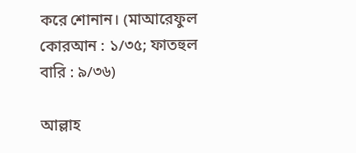করে শোনান। (মাআরেফুল কোরআন : ১/৩৫; ফাতহুল বারি : ৯/৩৬)

আল্লাহ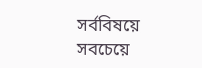সর্ববিষয়ে সবচেয়ে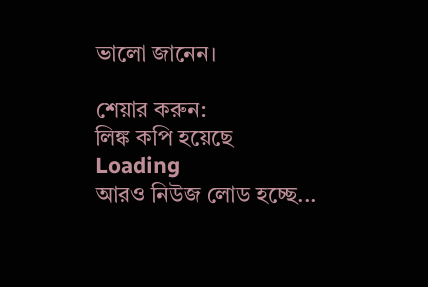ভালো জানেন।

শেয়ার করুন:
লিঙ্ক কপি হয়েছে
Loading
আরও নিউজ লোড হচ্ছে...